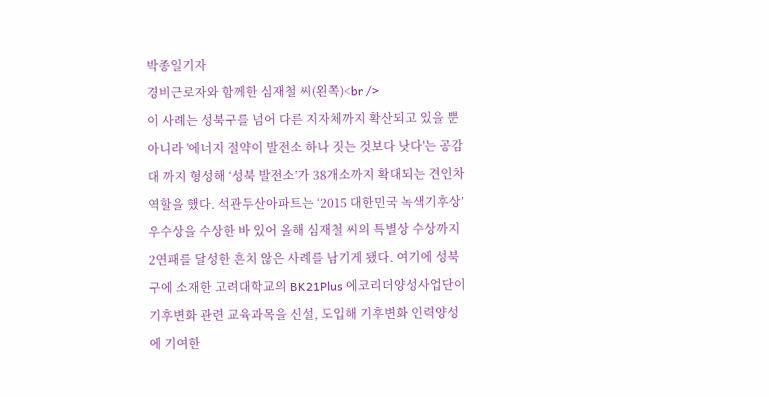박종일기자
경비근로자와 함께한 심재철 씨(왼쪽)<br />
이 사례는 성북구를 넘어 다른 지자체까지 확산되고 있을 뿐 아니라 '에너지 절약이 발전소 하나 짓는 것보다 낫다'는 공감대 까지 형성해 ‘성북 발전소’가 38개소까지 확대되는 견인차 역할을 했다. 석관두산아파트는 ‘2015 대한민국 녹색기후상’ 우수상을 수상한 바 있어 올해 심재철 씨의 특별상 수상까지 2연패를 달성한 흔치 않은 사례를 남기게 됐다. 여기에 성북구에 소재한 고려대학교의 BK21Plus 에코리더양성사업단이 기후변화 관련 교육과목을 신설, 도입해 기후변화 인력양성에 기여한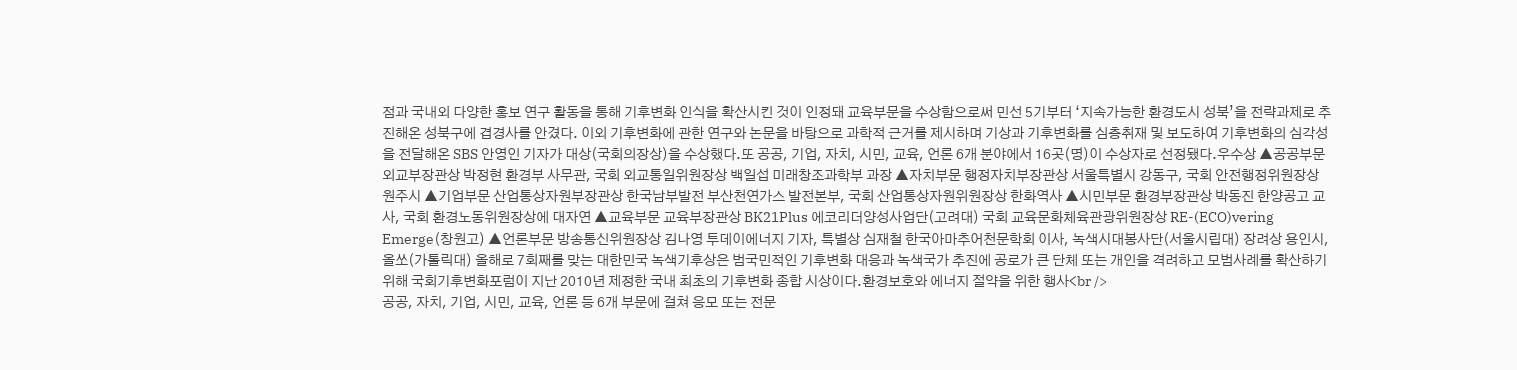점과 국내외 다양한 홍보 연구 활동을 통해 기후변화 인식을 확산시킨 것이 인정돼 교육부문을 수상함으로써 민선 5기부터 ‘지속가능한 환경도시 성북’을 전략과제로 추진해온 성북구에 겹경사를 안겼다. 이외 기후변화에 관한 연구와 논문을 바탕으로 과학적 근거를 제시하며 기상과 기후변화를 심층취재 및 보도하여 기후변화의 심각성을 전달해온 SBS 안영인 기자가 대상(국회의장상)을 수상했다.또 공공, 기업, 자치, 시민, 교육, 언론 6개 분야에서 16곳(명)이 수상자로 선정됐다.우수상 ▲공공부문 외교부장관상 박정현 환경부 사무관, 국회 외교통일위원장상 백일섭 미래창조과학부 과장 ▲자치부문 행정자치부장관상 서울특별시 강동구, 국회 안전행정위원장상 원주시 ▲기업부문 산업통상자원부장관상 한국남부발전 부산천연가스 발전본부, 국회 산업통상자원위원장상 한화역사 ▲시민부문 환경부장관상 박동진 한양공고 교사, 국회 환경노동위원장상에 대자연 ▲교육부문 교육부장관상 BK21Plus 에코리더양성사업단(고려대) 국회 교육문화체육관광위원장상 RE-(ECO)vering Emerge(창원고) ▲언론부문 방송통신위원장상 김나영 투데이에너지 기자, 특별상 심재철 한국아마추어천문학회 이사, 녹색시대봉사단(서울시립대) 장려상 용인시, 올쏘(가톨릭대) 올해로 7회째를 맞는 대한민국 녹색기후상은 범국민적인 기후변화 대응과 녹색국가 추진에 공로가 큰 단체 또는 개인을 격려하고 모범사례를 확산하기 위해 국회기후변화포럼이 지난 2010년 제정한 국내 최초의 기후변화 종합 시상이다.환경보호와 에너지 절약을 위한 행사<br />
공공, 자치, 기업, 시민, 교육, 언론 등 6개 부문에 걸쳐 응모 또는 전문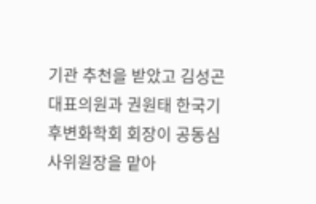기관 추천을 받았고 김성곤 대표의원과 권원태 한국기후변화학회 회장이 공동심사위원장을 맡아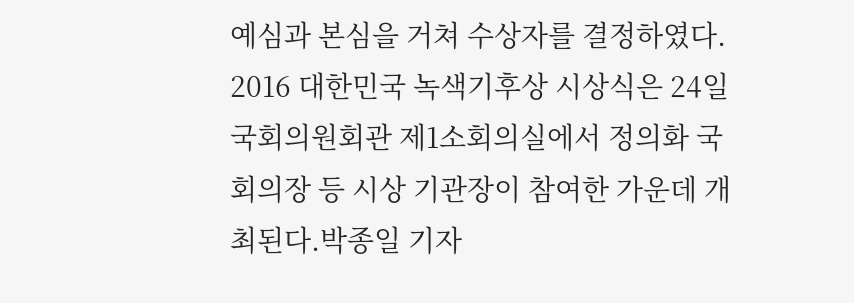예심과 본심을 거쳐 수상자를 결정하였다. 2016 대한민국 녹색기후상 시상식은 24일 국회의원회관 제1소회의실에서 정의화 국회의장 등 시상 기관장이 참여한 가운데 개최된다.박종일 기자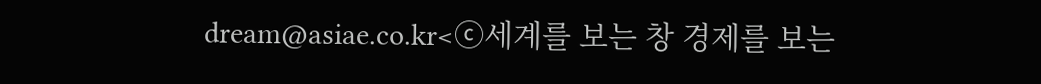dream@asiae.co.kr<ⓒ세계를 보는 창 경제를 보는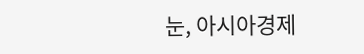눈, 아시아경제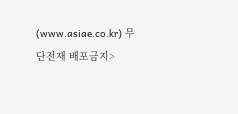(www.asiae.co.kr) 무단전재 배포금지>